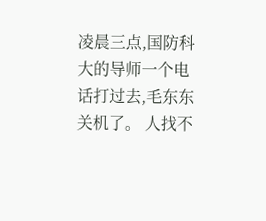凌晨三点,国防科大的导师一个电话打过去,毛东东关机了。 人找不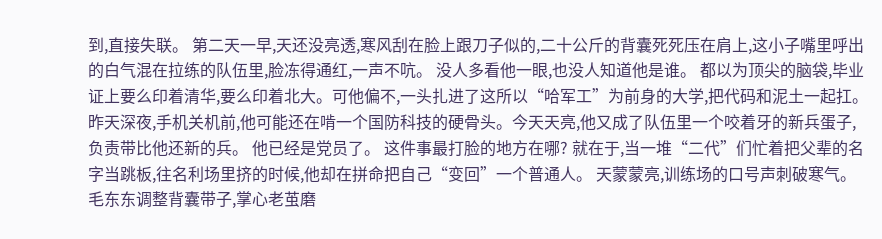到,直接失联。 第二天一早,天还没亮透,寒风刮在脸上跟刀子似的,二十公斤的背囊死死压在肩上,这小子嘴里呼出的白气混在拉练的队伍里,脸冻得通红,一声不吭。 没人多看他一眼,也没人知道他是谁。 都以为顶尖的脑袋,毕业证上要么印着清华,要么印着北大。可他偏不,一头扎进了这所以“哈军工”为前身的大学,把代码和泥土一起扛。 昨天深夜,手机关机前,他可能还在啃一个国防科技的硬骨头。今天天亮,他又成了队伍里一个咬着牙的新兵蛋子,负责带比他还新的兵。 他已经是党员了。 这件事最打脸的地方在哪? 就在于,当一堆“二代”们忙着把父辈的名字当跳板,往名利场里挤的时候,他却在拼命把自己“变回”一个普通人。 天蒙蒙亮,训练场的口号声刺破寒气。毛东东调整背囊带子,掌心老茧磨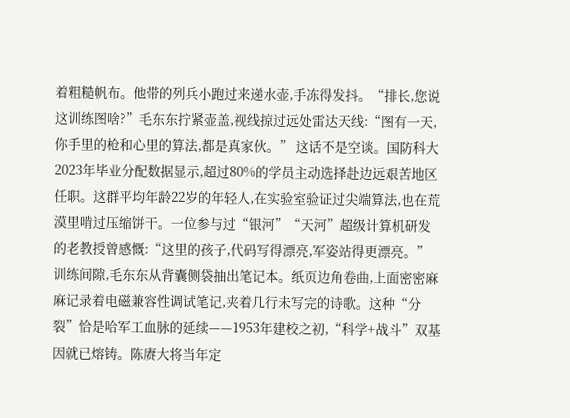着粗糙帆布。他带的列兵小跑过来递水壶,手冻得发抖。“排长,您说这训练图啥?”毛东东拧紧壶盖,视线掠过远处雷达天线:“图有一天,你手里的枪和心里的算法,都是真家伙。” 这话不是空谈。国防科大2023年毕业分配数据显示,超过80%的学员主动选择赴边远艰苦地区任职。这群平均年龄22岁的年轻人,在实验室验证过尖端算法,也在荒漠里啃过压缩饼干。一位参与过“银河”“天河”超级计算机研发的老教授曾感慨:“这里的孩子,代码写得漂亮,军姿站得更漂亮。” 训练间隙,毛东东从背囊侧袋抽出笔记本。纸页边角卷曲,上面密密麻麻记录着电磁兼容性调试笔记,夹着几行未写完的诗歌。这种“分裂”恰是哈军工血脉的延续——1953年建校之初,“科学+战斗”双基因就已熔铸。陈赓大将当年定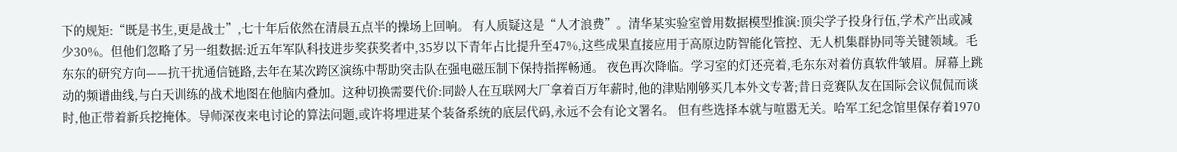下的规矩:“既是书生,更是战士”,七十年后依然在清晨五点半的操场上回响。 有人质疑这是“人才浪费”。清华某实验室曾用数据模型推演:顶尖学子投身行伍,学术产出或减少30%。但他们忽略了另一组数据:近五年军队科技进步奖获奖者中,35岁以下青年占比提升至47%,这些成果直接应用于高原边防智能化管控、无人机集群协同等关键领域。毛东东的研究方向——抗干扰通信链路,去年在某次跨区演练中帮助突击队在强电磁压制下保持指挥畅通。 夜色再次降临。学习室的灯还亮着,毛东东对着仿真软件皱眉。屏幕上跳动的频谱曲线,与白天训练的战术地图在他脑内叠加。这种切换需要代价:同龄人在互联网大厂拿着百万年薪时,他的津贴刚够买几本外文专著;昔日竞赛队友在国际会议侃侃而谈时,他正带着新兵挖掩体。导师深夜来电讨论的算法问题,或许将埋进某个装备系统的底层代码,永远不会有论文署名。 但有些选择本就与喧嚣无关。哈军工纪念馆里保存着1970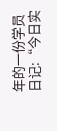年的一份学员日记:“今日实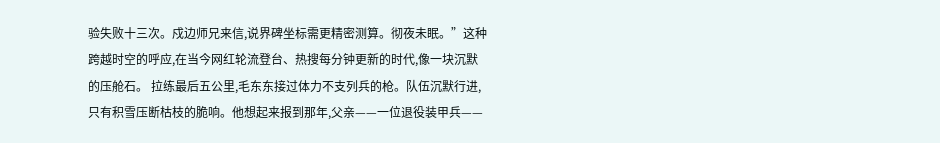验失败十三次。戍边师兄来信,说界碑坐标需更精密测算。彻夜未眠。”这种跨越时空的呼应,在当今网红轮流登台、热搜每分钟更新的时代,像一块沉默的压舱石。 拉练最后五公里,毛东东接过体力不支列兵的枪。队伍沉默行进,只有积雪压断枯枝的脆响。他想起来报到那年,父亲——一位退役装甲兵——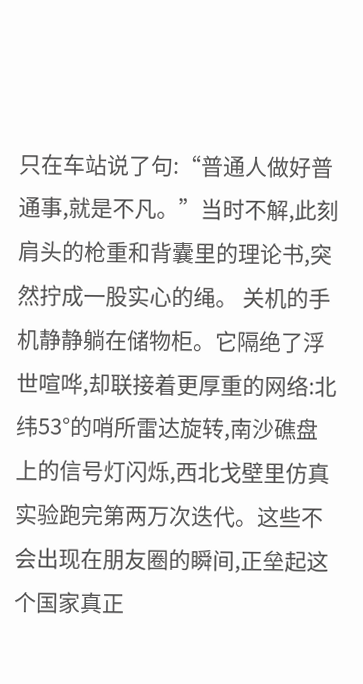只在车站说了句:“普通人做好普通事,就是不凡。”当时不解,此刻肩头的枪重和背囊里的理论书,突然拧成一股实心的绳。 关机的手机静静躺在储物柜。它隔绝了浮世喧哗,却联接着更厚重的网络:北纬53°的哨所雷达旋转,南沙礁盘上的信号灯闪烁,西北戈壁里仿真实验跑完第两万次迭代。这些不会出现在朋友圈的瞬间,正垒起这个国家真正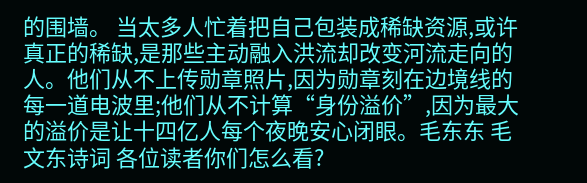的围墙。 当太多人忙着把自己包装成稀缺资源,或许真正的稀缺,是那些主动融入洪流却改变河流走向的人。他们从不上传勋章照片,因为勋章刻在边境线的每一道电波里;他们从不计算“身份溢价”,因为最大的溢价是让十四亿人每个夜晚安心闭眼。毛东东 毛文东诗词 各位读者你们怎么看?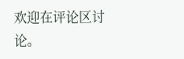欢迎在评论区讨论。